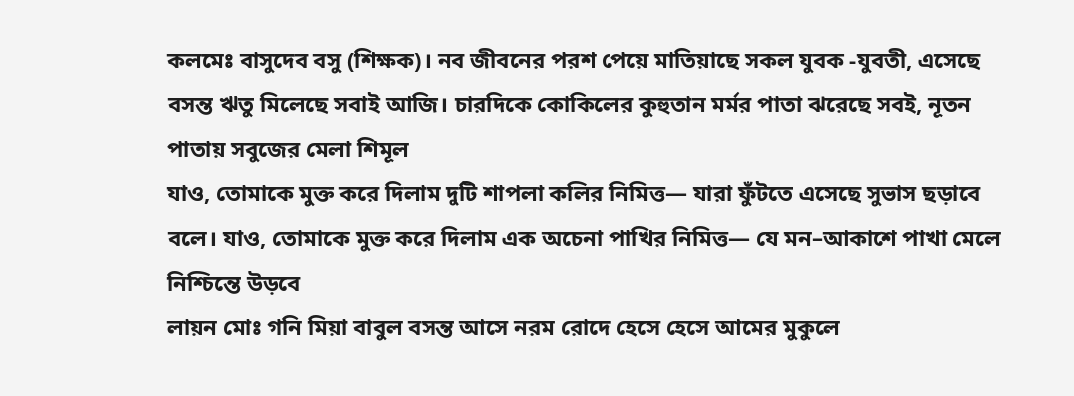কলমেঃ বাসুদেব বসু (শিক্ষক)। নব জীবনের পরশ পেয়ে মাতিয়াছে সকল যুবক -যুবতী, এসেছে বসন্ত ঋতু মিলেছে সবাই আজি। চারদিকে কোকিলের কুহুতান মর্মর পাতা ঝরেছে সবই, নূতন পাতায় সবুজের মেলা শিমূল
যাও, তোমাকে মুক্ত করে দিলাম দুটি শাপলা কলির নিমিত্ত— যারা ফুঁটতে এসেছে সুভাস ছড়াবে বলে। যাও, তোমাকে মুক্ত করে দিলাম এক অচেনা পাখির নিমিত্ত— যে মন–আকাশে পাখা মেলে নিশ্চিন্তে উড়বে
লায়ন মোঃ গনি মিয়া বাবুল বসন্ত আসে নরম রোদে হেসে হেসে আমের মুকুলে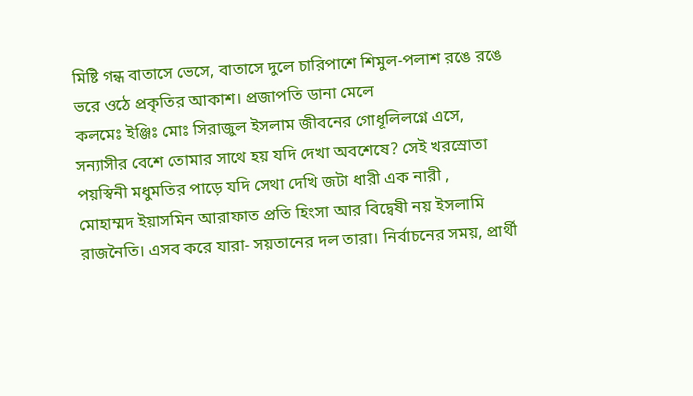মিষ্টি গন্ধ বাতাসে ভেসে, বাতাসে দুলে চারিপাশে শিমুল-পলাশ রঙে রঙে ভরে ওঠে প্রকৃতির আকাশ। প্রজাপতি ডানা মেলে
কলমেঃ ইঞ্জিঃ মোঃ সিরাজুল ইসলাম জীবনের গোধূলিলগ্নে এসে, সন্যাসীর বেশে তোমার সাথে হয় যদি দেখা অবশেষে? সেই খরস্রোতা পয়স্বিনী মধুমতির পাড়ে যদি সেথা দেখি জটা ধারী এক নারী ,
মোহাম্মদ ইয়াসমিন আরাফাত প্রতি হিংসা আর বিদ্বেষী নয় ইসলামি রাজনৈতি। এসব করে যারা- সয়তানের দল তারা। নির্বাচনের সময়, প্রার্থী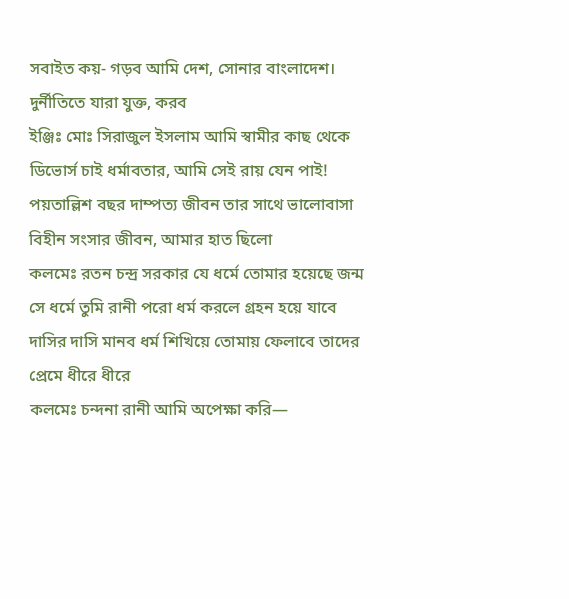সবাইত কয়- গড়ব আমি দেশ, সোনার বাংলাদেশ। দুর্নীতিতে যারা যুক্ত, করব
ইঞ্জিঃ মোঃ সিরাজুল ইসলাম আমি স্বামীর কাছ থেকে ডিভোর্স চাই ধর্মাবতার, আমি সেই রায় যেন পাই! পয়তাল্লিশ বছর দাম্পত্য জীবন তার সাথে ভালোবাসা বিহীন সংসার জীবন, আমার হাত ছিলো
কলমেঃ রতন চন্দ্র সরকার যে ধর্মে তোমার হয়েছে জন্ম সে ধর্মে তুমি রানী পরো ধর্ম করলে গ্রহন হয়ে যাবে দাসির দাসি মানব ধর্ম শিখিয়ে তোমায় ফেলাবে তাদের প্রেমে ধীরে ধীরে
কলমেঃ চন্দনা রানী আমি অপেক্ষা করি—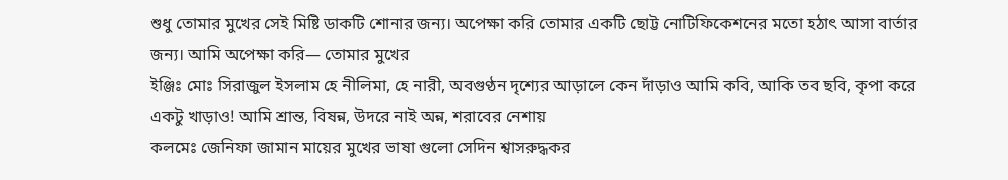শুধু তোমার মুখের সেই মিষ্টি ডাকটি শোনার জন্য। অপেক্ষা করি তোমার একটি ছোট্ট নোটিফিকেশনের মতো হঠাৎ আসা বার্তার জন্য। আমি অপেক্ষা করি— তোমার মুখের
ইঞ্জিঃ মোঃ সিরাজুল ইসলাম হে নীলিমা, হে নারী, অবগুণ্ঠন দৃশ্যের আড়ালে কেন দাঁড়াও আমি কবি, আকি তব ছবি, কৃপা করে একটু খাড়াও! আমি শ্রান্ত, বিষন্ন, উদরে নাই অন্ন, শরাবের নেশায়
কলমেঃ জেনিফা জামান মায়ের মুখের ভাষা গুলো সেদিন শ্বাসরুদ্ধকর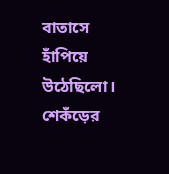বাতাসে হাঁপিয়ে উঠেছিলো। শেকঁড়ের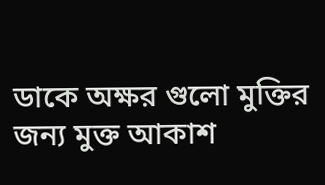ডাকে অক্ষর গুলো মুক্তির জন্য মুক্ত আকাশ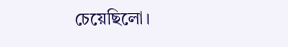চেয়েছিলো।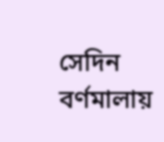সেদিন বর্ণমালায়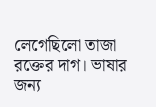লেগেছিলো তাজা রক্তের দাগ। ভাষার জন্য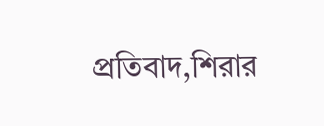প্রতিবাদ,শিরার